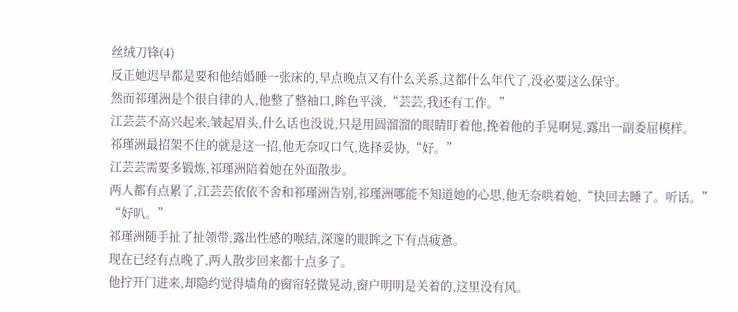丝绒刀锋(4)
反正她迟早都是要和他结婚睡一张床的,早点晚点又有什么关系,这都什么年代了,没必要这么保守。
然而祁瑾洲是个很自律的人,他整了整袖口,眸色平淡,“芸芸,我还有工作。”
江芸芸不高兴起来,皱起眉头,什么话也没说,只是用圆溜溜的眼睛盯着他,挽着他的手晃啊晃,露出一副委屈模样。
祁瑾洲最招架不住的就是这一招,他无奈叹口气,选择妥协,“好。”
江芸芸需要多锻炼,祁瑾洲陪着她在外面散步。
两人都有点累了,江芸芸依依不舍和祁瑾洲告别,祁瑾洲哪能不知道她的心思,他无奈哄着她,“快回去睡了。听话。”
“好叭。”
祁瑾洲随手扯了扯领带,露出性感的喉结,深邃的眼眸之下有点疲惫。
现在已经有点晚了,两人散步回来都十点多了。
他拧开门进来,却隐约觉得墙角的窗帘轻微晃动,窗户明明是关着的,这里没有风。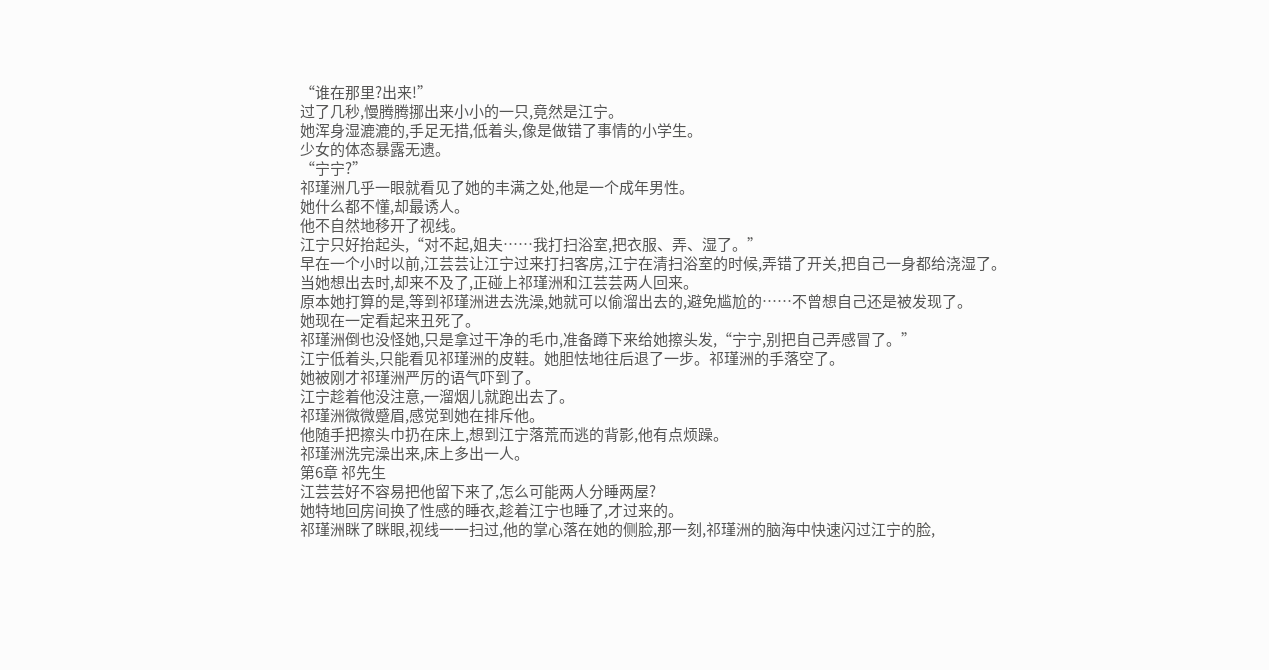“谁在那里?出来!”
过了几秒,慢腾腾挪出来小小的一只,竟然是江宁。
她浑身湿漉漉的,手足无措,低着头,像是做错了事情的小学生。
少女的体态暴露无遗。
“宁宁?”
祁瑾洲几乎一眼就看见了她的丰满之处,他是一个成年男性。
她什么都不懂,却最诱人。
他不自然地移开了视线。
江宁只好抬起头,“对不起,姐夫……我打扫浴室,把衣服、弄、湿了。”
早在一个小时以前,江芸芸让江宁过来打扫客房,江宁在清扫浴室的时候,弄错了开关,把自己一身都给浇湿了。
当她想出去时,却来不及了,正碰上祁瑾洲和江芸芸两人回来。
原本她打算的是,等到祁瑾洲进去洗澡,她就可以偷溜出去的,避免尴尬的……不曾想自己还是被发现了。
她现在一定看起来丑死了。
祁瑾洲倒也没怪她,只是拿过干净的毛巾,准备蹲下来给她擦头发,“宁宁,别把自己弄感冒了。”
江宁低着头,只能看见祁瑾洲的皮鞋。她胆怯地往后退了一步。祁瑾洲的手落空了。
她被刚才祁瑾洲严厉的语气吓到了。
江宁趁着他没注意,一溜烟儿就跑出去了。
祁瑾洲微微蹙眉,感觉到她在排斥他。
他随手把擦头巾扔在床上,想到江宁落荒而逃的背影,他有点烦躁。
祁瑾洲洗完澡出来,床上多出一人。
第6章 祁先生
江芸芸好不容易把他留下来了,怎么可能两人分睡两屋?
她特地回房间换了性感的睡衣,趁着江宁也睡了,才过来的。
祁瑾洲眯了眯眼,视线一一扫过,他的掌心落在她的侧脸,那一刻,祁瑾洲的脑海中快速闪过江宁的脸,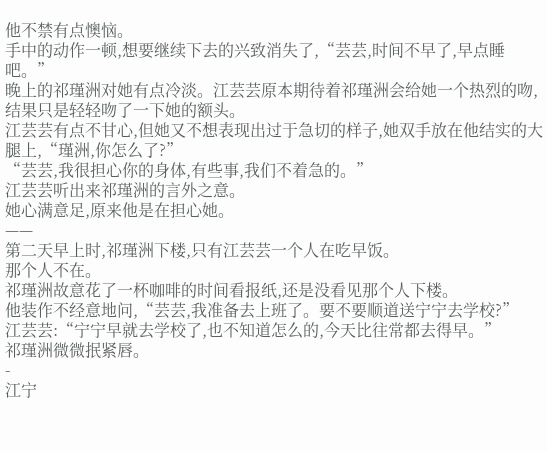他不禁有点懊恼。
手中的动作一顿,想要继续下去的兴致消失了,“芸芸,时间不早了,早点睡吧。”
晚上的祁瑾洲对她有点冷淡。江芸芸原本期待着祁瑾洲会给她一个热烈的吻,结果只是轻轻吻了一下她的额头。
江芸芸有点不甘心,但她又不想表现出过于急切的样子,她双手放在他结实的大腿上,“瑾洲,你怎么了?”
“芸芸,我很担心你的身体,有些事,我们不着急的。”
江芸芸听出来祁瑾洲的言外之意。
她心满意足,原来他是在担心她。
——
第二天早上时,祁瑾洲下楼,只有江芸芸一个人在吃早饭。
那个人不在。
祁瑾洲故意花了一杯咖啡的时间看报纸,还是没看见那个人下楼。
他装作不经意地问,“芸芸,我准备去上班了。要不要顺道送宁宁去学校?”
江芸芸:“宁宁早就去学校了,也不知道怎么的,今天比往常都去得早。”
祁瑾洲微微抿紧唇。
-
江宁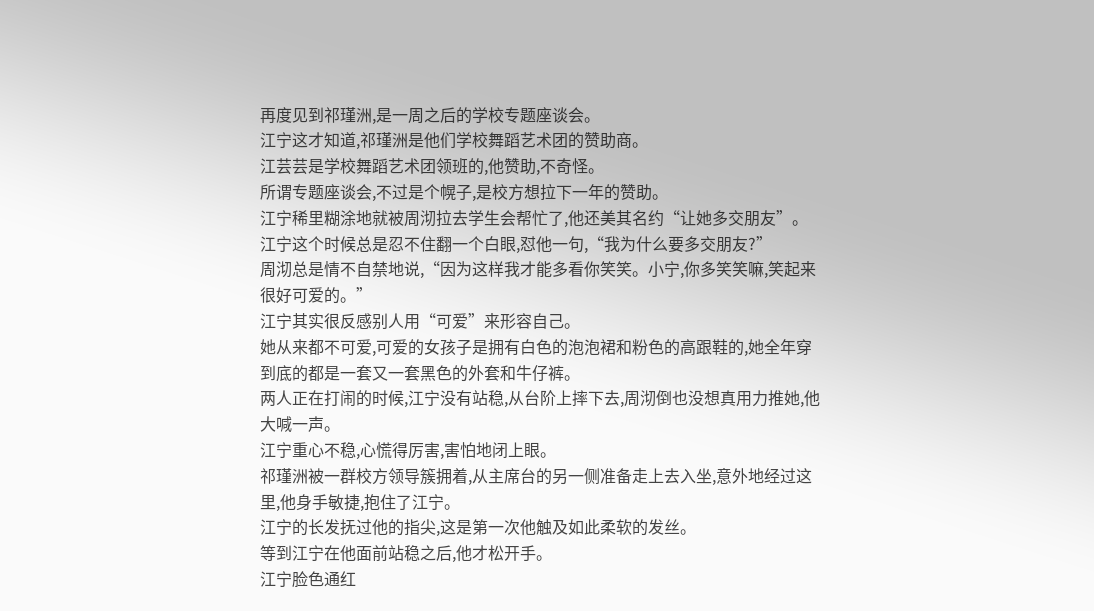再度见到祁瑾洲,是一周之后的学校专题座谈会。
江宁这才知道,祁瑾洲是他们学校舞蹈艺术团的赞助商。
江芸芸是学校舞蹈艺术团领班的,他赞助,不奇怪。
所谓专题座谈会,不过是个幌子,是校方想拉下一年的赞助。
江宁稀里糊涂地就被周沏拉去学生会帮忙了,他还美其名约“让她多交朋友”。
江宁这个时候总是忍不住翻一个白眼,怼他一句,“我为什么要多交朋友?”
周沏总是情不自禁地说,“因为这样我才能多看你笑笑。小宁,你多笑笑嘛,笑起来很好可爱的。”
江宁其实很反感别人用“可爱”来形容自己。
她从来都不可爱,可爱的女孩子是拥有白色的泡泡裙和粉色的高跟鞋的,她全年穿到底的都是一套又一套黑色的外套和牛仔裤。
两人正在打闹的时候,江宁没有站稳,从台阶上摔下去,周沏倒也没想真用力推她,他大喊一声。
江宁重心不稳,心慌得厉害,害怕地闭上眼。
祁瑾洲被一群校方领导簇拥着,从主席台的另一侧准备走上去入坐,意外地经过这里,他身手敏捷,抱住了江宁。
江宁的长发抚过他的指尖,这是第一次他触及如此柔软的发丝。
等到江宁在他面前站稳之后,他才松开手。
江宁脸色通红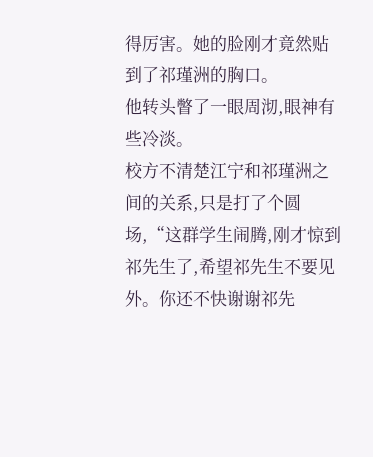得厉害。她的脸刚才竟然贴到了祁瑾洲的胸口。
他转头瞥了一眼周沏,眼神有些冷淡。
校方不清楚江宁和祁瑾洲之间的关系,只是打了个圆场,“这群学生闹腾,刚才惊到祁先生了,希望祁先生不要见外。你还不快谢谢祁先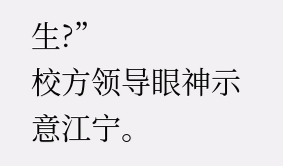生?”
校方领导眼神示意江宁。